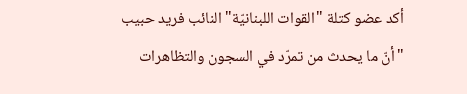أكد عضو كتلة "القوات اللبنانيّة" النائب فريد حبيب "أنّ ما يحدث من تمرّد في السجون والتظاهرات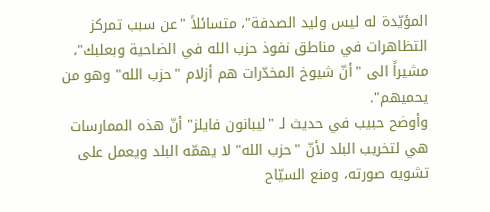المؤيّدة له ليس وليد الصدفة"، متسائلاً "عن سبب تمركز التظاهرات في مناطق نفوذ حزب الله في الضاحية وبعلبك"، مشيراً الى "أنّ شيوخ المخدّرات هم أزلام "حزب الله" وهو من يحميهم".
وأوضح حبيب في حديث لـ "ليبانون فايلز" أنّ هذه الممارسات هي لتخريب البلد لأنّ "حزب الله" لا يهمّه البلد ويعمل على تشويه صورته، ومنع السيّاح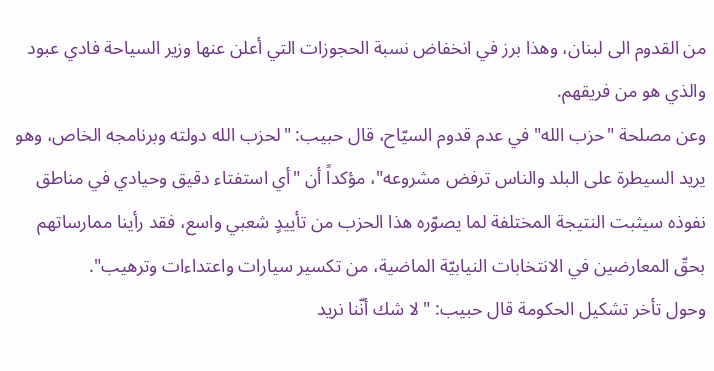من القدوم الى لبنان، وهذا برز في انخفاض نسبة الحجوزات التي أعلن عنها وزير السياحة فادي عبود والذي هو من فريقهم.
وعن مصلحة "حزب الله" في عدم قدوم السيّاح، قال حبيب: "لحزب الله دولته وبرنامجه الخاص، وهو يريد السيطرة على البلد والناس ترفض مشروعه"، مؤكداً أن "أي استفتاء دقيق وحيادي في مناطق نفوذه سيثبت النتيجة المختلفة لما يصوّره هذا الحزب من تأييدٍ شعبي واسع، فقد رأينا ممارساتهم بحقّ المعارضين في الانتخابات النيابيّة الماضية، من تكسير سيارات واعتداءات وترهيب".
وحول تأخر تشكيل الحكومة قال حبيب: "لا شك أنّنا نريد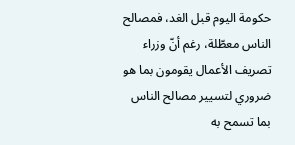حكومة اليوم قبل الغد، فمصالح الناس معطّلة، رغم أنّ وزراء تصريف الأعمال يقومون بما هو ضروري لتسيير مصالح الناس بما تسمح به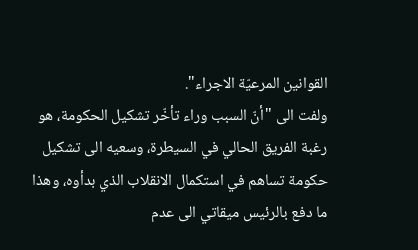القوانين المرعيّة الاجراء".
ولفت الى "أنّ السبب وراء تأخّر تشكيل الحكومة، هو رغبة الفريق الحالي في السيطرة، وسعيه الى تشكيل حكومة تساهم في استكمال الانقلاب الذي بدأوه، وهذا ما دفع بالرئيس ميقاتي الى عدم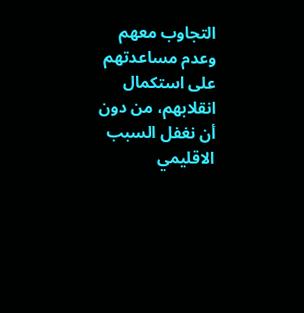التجاوب معهم وعدم مساعدتهم على استكمال انقلابهم، من دون أن نغفل السبب الاقليمي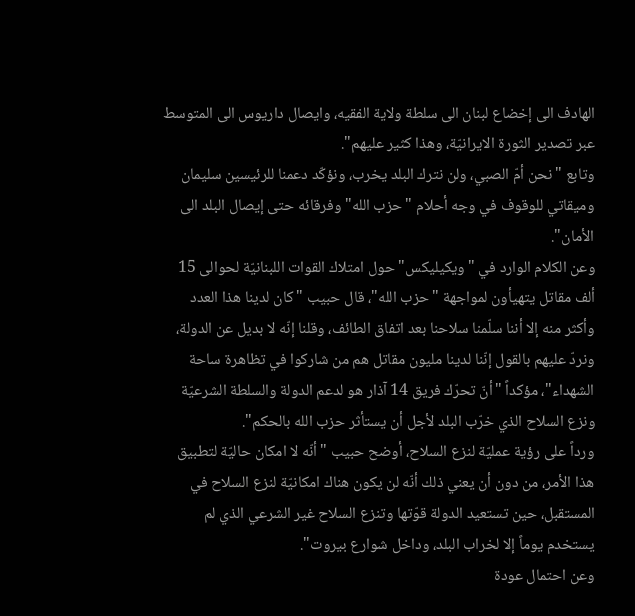الهادف الى إخضاع لبنان الى سلطة ولاية الفقيه، وايصال داريوس الى المتوسط عبر تصدير الثورة الايرانيّة، وهذا كثير عليهم".
وتابع "نحن أمّ الصبي، ولن نترك البلد يخرب، ونؤكّد دعمنا للرئيسين سليمان وميقاتي للوقوف في وجه أحلام "حزب الله" وفرقائه حتى إيصال البلد الى الأمان".
وعن الكلام الوارد في "ويكيليكس" حول امتلاك القوات اللبنانيّة لحوالى 15 ألف مقاتل يتهيأون لمواجهة "حزب الله"، قال حبيب "كان لدينا هذا العدد وأكثر منه إلا أننا سلّمنا سلاحنا بعد اتفاق الطائف، وقلنا إنّه لا بديل عن الدولة، ونردّ عليهم بالقول إنّنا لدينا مليون مقاتل هم من شاركوا في تظاهرة ساحة الشهداء"، مؤكداً "أنّ تحرّك فريق 14 آذار هو لدعم الدولة والسلطة الشرعيّة ونزع السلاح الذي خرّب البلد لأجل أن يستأثر حزب الله بالحكم".
ورداً على رؤية عمليّة لنزع السلاح، أوضح حبيب "أنّه لا امكان حاليّة لتطبيق هذا الأمر، من دون أن يعني ذلك أنّه لن يكون هناك امكانيّة لنزع السلاح في المستقبل، حين تستعيد الدولة قوّتها وتنزع السلاح غير الشرعي الذي لم يستخدم يوماً إلا لخراب البلد، وداخل شوارع بيروت".
وعن احتمال عودة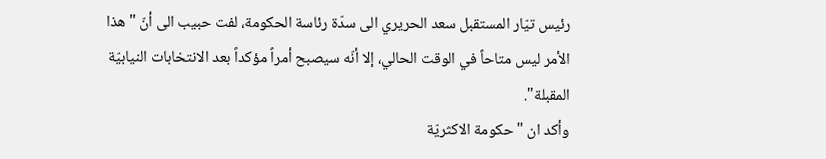رئيس تيّار المستقبل سعد الحريري الى سدّة رئاسة الحكومة، لفت حبيب الى أنّ "هذا الأمر ليس متاحاً في الوقت الحالي، إلا أنّه سيصبح أمراً مؤكداً بعد الانتخابات النيابيّة المقبلة".
وأكد ان "حكومة الاكثريّة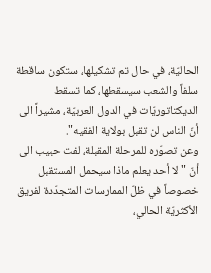الحاليّة، في حال تم تشكيلها، ستكون ساقطة سلفاً والشعب سيسقطها، كما تسقط الديكتاتوريّات في الدول العربيّة، مشيراً الى أنّ الناس لن تقبل بولاية الفقيه".
وعن تصوّره للمرحلة المقبلة، لفت حبيب الى أنّ "لا أحد يعلم ماذا سيحمل المستقبل خصوصاً في ظلّ الممارسات المتجدّدة لفريق الأكثريّة الحالي،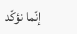إنّما نؤكّد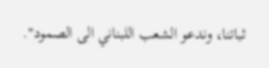ثباتنا، وندعو الشعب اللبناني الى الصمود".